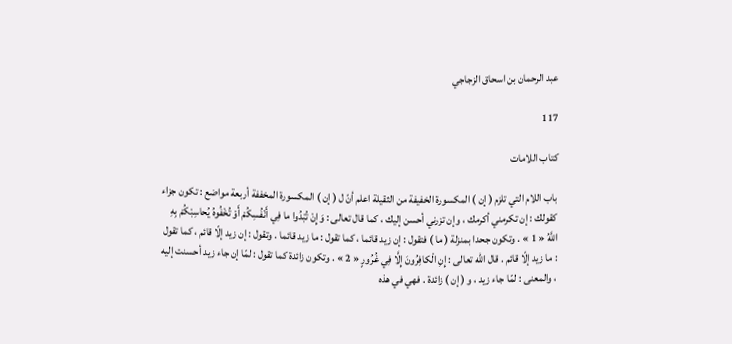عبد الرحمان بن اسحاق الزجاجي

117

كتاب اللامات

باب اللام التي تلزم ( إن ) المكسورة الخفيفة من الثقيلة اعلم أنّ ل ( إن ) المكسورة المخففة أربعة مواضع : تكون جزاء كقولك : إن تكرمني أكرمك ، وإن تزرني أحسن إليك ، كما قال تعالى : وَإِنْ تُبْدُوا ما فِي أَنْفُسِكُمْ أَوْ تُخْفُوهُ يُحاسِبْكُمْ بِهِ اللَّهُ « 1 » . وتكون جحدا بمنزلة ( ما ) فتقول : إن زيد قائما ، كما تقول : ما زيد قائما . وتقول : إن زيد إلّا قائم ، كما تقول : ما زيد إلّا قائم . قال اللّه تعالى : إِنِ الْكافِرُونَ إِلَّا فِي غُرُورٍ « 2 » . وتكون زائدة كما تقول : لمّا إن جاء زيد أحسنت إليه ، والمعنى : لمّا جاء زيد ، و ( إن ) زائدة . فهي في هذه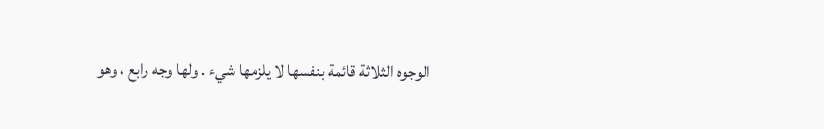الوجوه الثلاثة قائمة بنفسها لا يلزمها شيء . ولها وجه رابع ، وهو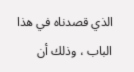الذي قصدناه في هذا الباب ، وذلك أن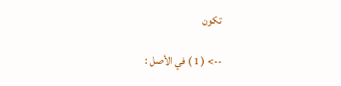تكون

--> ( 1 ) في الأصل :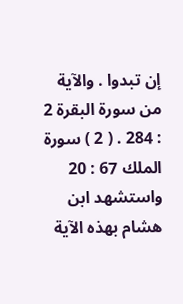إن تبدوا . والآية من سورة البقرة 2 : 284 . ( 2 ) سورة الملك 67 : 20 واستشهد ابن هشام بهذه الآية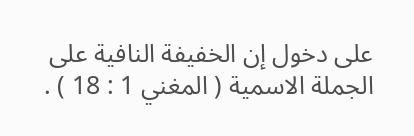على دخول إن الخفيفة النافية على الجملة الاسمية ( المغني 1 : 18 ) .